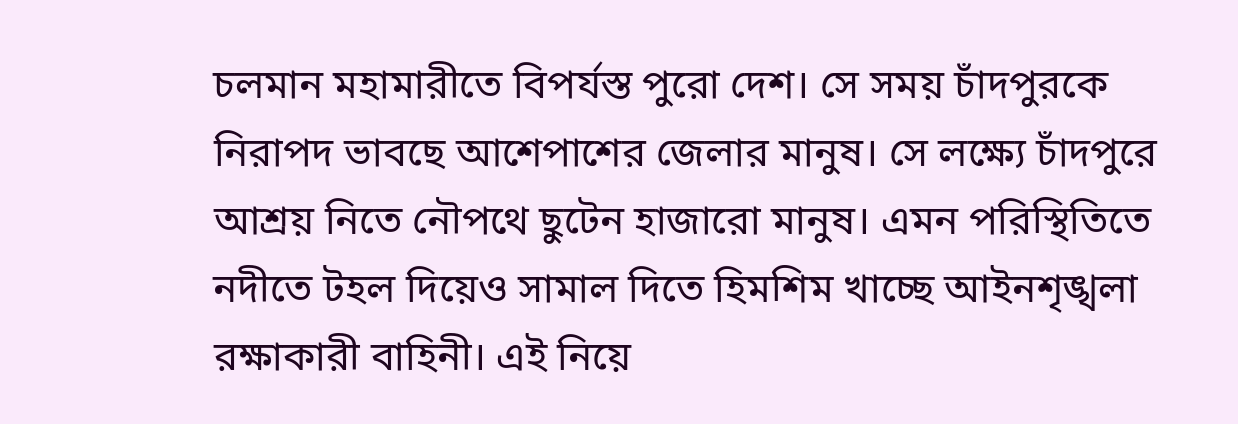চলমান মহামারীতে বিপর্যস্ত পুরো দেশ। সে সময় চাঁদপুরকে নিরাপদ ভাবছে আশেপাশের জেলার মানুষ। সে লক্ষ্যে চাঁদপুরে আশ্রয় নিতে নৌপথে ছুটেন হাজারো মানুষ। এমন পরিস্থিতিতে নদীতে টহল দিয়েও সামাল দিতে হিমশিম খাচ্ছে আইনশৃঙ্খলা রক্ষাকারী বাহিনী। এই নিয়ে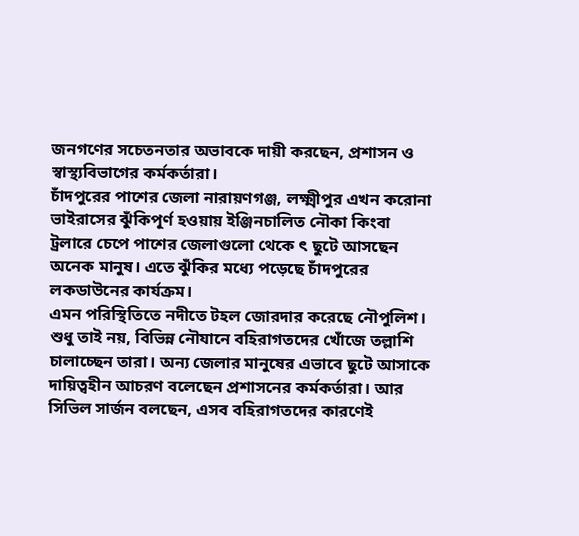জনগণের সচেতনতার অভাবকে দায়ী করছেন, প্রশাসন ও স্বাস্থ্যবিভাগের কর্মকর্তারা।
চাঁদপুরের পাশের জেলা নারায়ণগঞ্জ, লক্ষ্মীপুর এখন করোনা ভাইরাসের ঝুঁকিপূর্ণ হওয়ায় ইঞ্জিনচালিত নৌকা কিংবা ট্রলারে চেপে পাশের জেলাগুলো থেকে ৎ ছুটে আসছেন অনেক মানুষ। এতে ঝুঁকির মধ্যে পড়েছে চাঁদপুরের লকডাউনের কার্যক্রম।
এমন পরিস্থিতিতে নদীতে টহল জোরদার করেছে নৌপুলিশ। শুধু তাই নয়, বিভিন্ন নৌযানে বহিরাগতদের খোঁজে তল্লাশি চালাচ্ছেন তারা। অন্য জেলার মানুষের এভাবে ছুটে আসাকে দায়িত্বহীন আচরণ বলেছেন প্রশাসনের কর্মকর্তারা। আর সিভিল সার্জন বলছেন, এসব বহিরাগতদের কারণেই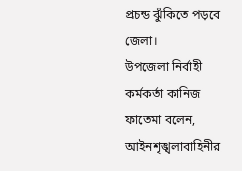প্রচন্ড ঝুঁকিতে পড়বে জেলা।
উপজেলা নির্বাহী কর্মকর্তা কানিজ ফাতেমা বলেন, আইনশৃঙ্খলাবাহিনীর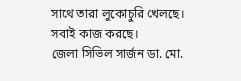সাথে তারা লুকোচুরি খেলছে। সবাই কাজ করছে।
জেলা সিভিল সার্জন ডা. মো.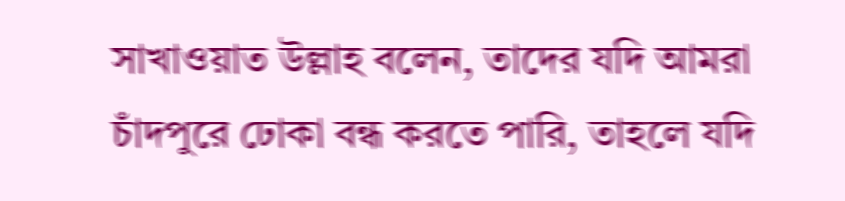সাখাওয়াত উল্লাহ বলেন, তাদের যদি আমরা চাঁদপুরে ঢোকা বন্ধ করতে পারি, তাহলে যদি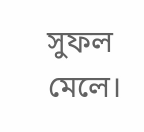সুফল মেলে।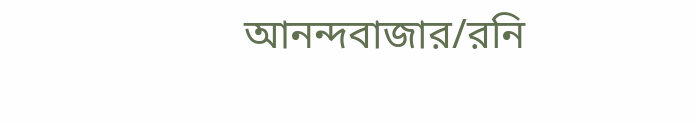আনন্দবাজার/রনি